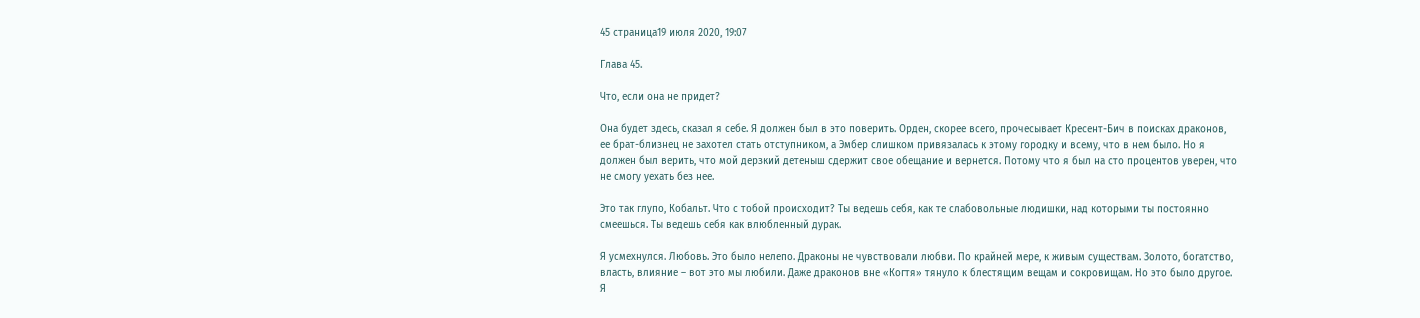45 страница19 июля 2020, 19:07

Глава 45.

Что, если она не придет?

Она будет здесь, сказал я себе. Я должен был в это поверить. Орден, скорее всего, прочесывает Кресент-Бич в поисках драконов, ее брат-близнец не захотел стать отступником, а Эмбер слишком привязалась к этому городку и всему, что в нем было. Но я должен был верить, что мой дерзкий детеныш сдержит свое обещание и вернется. Потому что я был на сто процентов уверен, что не смогу уехать без нее.

Это так глупо, Кобальт. Что с тобой происходит? Ты ведешь себя, как те слабовольные людишки, над которыми ты постоянно смеешься. Ты ведешь себя как влюбленный дурак.

Я усмехнулся. Любовь. Это было нелепо. Драконы не чувствовали любви. По крайней мере, к живым существам. Золото, богатство, власть, влияние – вот это мы любили. Даже драконов вне «Когтя» тянуло к блестящим вещам и сокровищам. Но это было другое. Я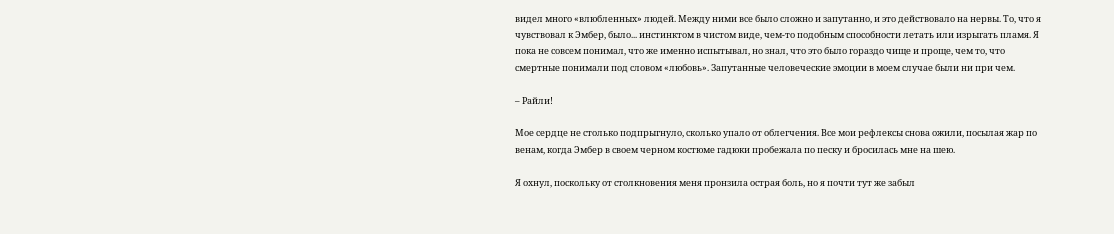видел много «влюбленных» людей. Между ними все было сложно и запутанно, и это действовало на нервы. То, что я чувствовал к Эмбер, было... инстинктом в чистом виде, чем-то подобным способности летать или изрыгать пламя. Я пока не совсем понимал, что же именно испытывал, но знал, что это было гораздо чище и проще, чем то, что смертные понимали под словом «любовь». Запутанные человеческие эмоции в моем случае были ни при чем.

– Райли!

Мое сердце не столько подпрыгнуло, сколько упало от облегчения. Все мои рефлексы снова ожили, посылая жар по венам, когда Эмбер в своем черном костюме гадюки пробежала по песку и бросилась мне на шею.

Я охнул, поскольку от столкновения меня пронзила острая боль, но я почти тут же забыл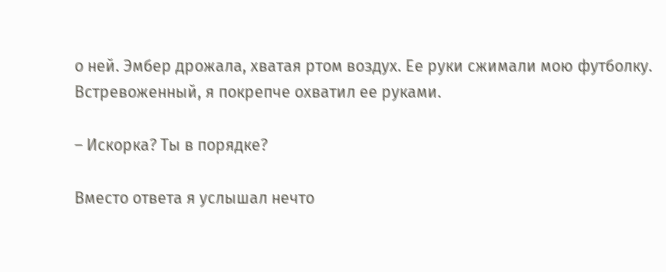о ней. Эмбер дрожала, хватая ртом воздух. Ее руки сжимали мою футболку. Встревоженный, я покрепче охватил ее руками.

– Искорка? Ты в порядке?

Вместо ответа я услышал нечто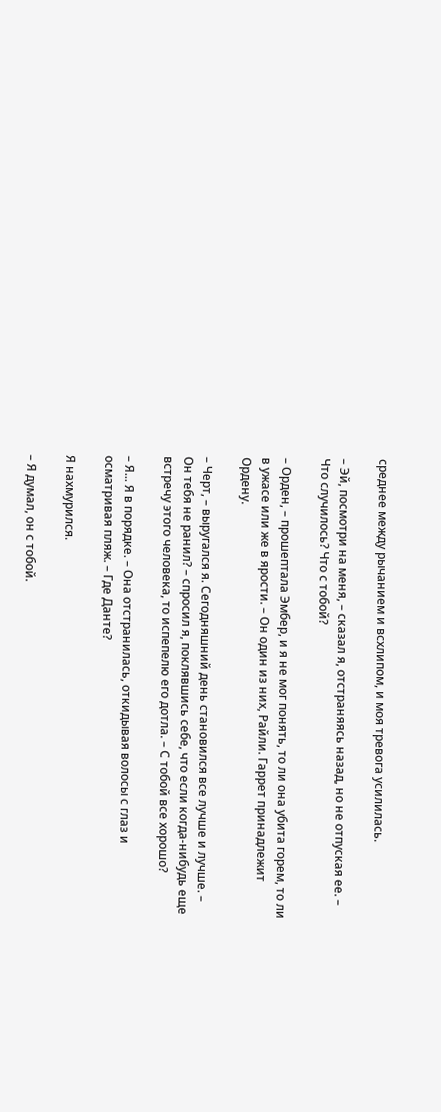среднее между рычанием и всхлипом, и моя тревога усилилась.

– Эй, посмотри на меня, – сказал я, отстраняясь назад, но не отпуская ее. – Что случилось? Что с тобой?

– Орден, – прошептала Эмбер, и я не мог понять, то ли она убита горем, то ли в ужасе или же в ярости. – Он один из них, Райли. Гаррет принадлежит Ордену.

– Черт, – выругался я. Сегодняшний день становился все лучше и лучше. – Он тебя не ранил? – спросил я, поклявшись себе, что если когда-нибудь еще встречу этого человека, то испепелю его дотла. – С тобой все хорошо?

– Я... Я в порядке. – Она отстранилась, откидывая волосы с глаз и осматривая пляж. – Где Данте?

Я нахмурился.

– Я думал, он с тобой.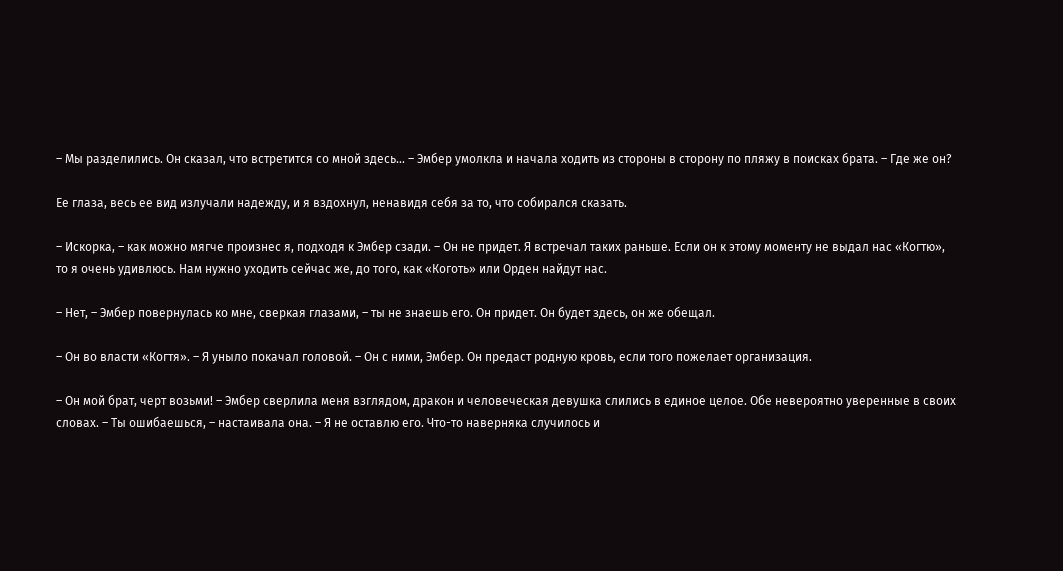– Мы разделились. Он сказал, что встретится со мной здесь... – Эмбер умолкла и начала ходить из стороны в сторону по пляжу в поисках брата. – Где же он?

Ее глаза, весь ее вид излучали надежду, и я вздохнул, ненавидя себя за то, что собирался сказать.

– Искорка, – как можно мягче произнес я, подходя к Эмбер сзади. – Он не придет. Я встречал таких раньше. Если он к этому моменту не выдал нас «Когтю», то я очень удивлюсь. Нам нужно уходить сейчас же, до того, как «Коготь» или Орден найдут нас.

– Нет, – Эмбер повернулась ко мне, сверкая глазами, – ты не знаешь его. Он придет. Он будет здесь, он же обещал.

– Он во власти «Когтя». – Я уныло покачал головой. – Он с ними, Эмбер. Он предаст родную кровь, если того пожелает организация.

– Он мой брат, черт возьми! – Эмбер сверлила меня взглядом, дракон и человеческая девушка слились в единое целое. Обе невероятно уверенные в своих словах. – Ты ошибаешься, – настаивала она. – Я не оставлю его. Что-то наверняка случилось и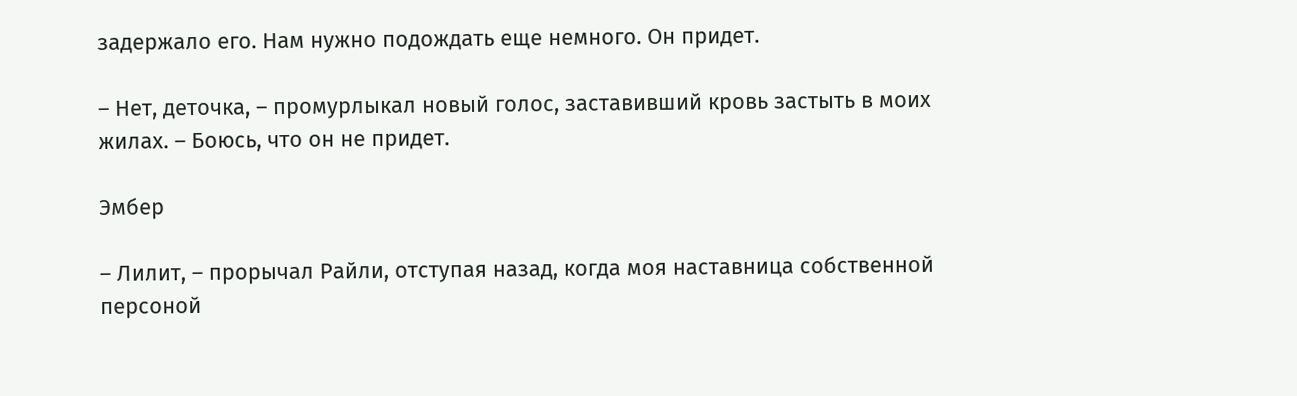задержало его. Нам нужно подождать еще немного. Он придет.

– Нет, деточка, – промурлыкал новый голос, заставивший кровь застыть в моих жилах. – Боюсь, что он не придет.

Эмбер

– Лилит, – прорычал Райли, отступая назад, когда моя наставница собственной персоной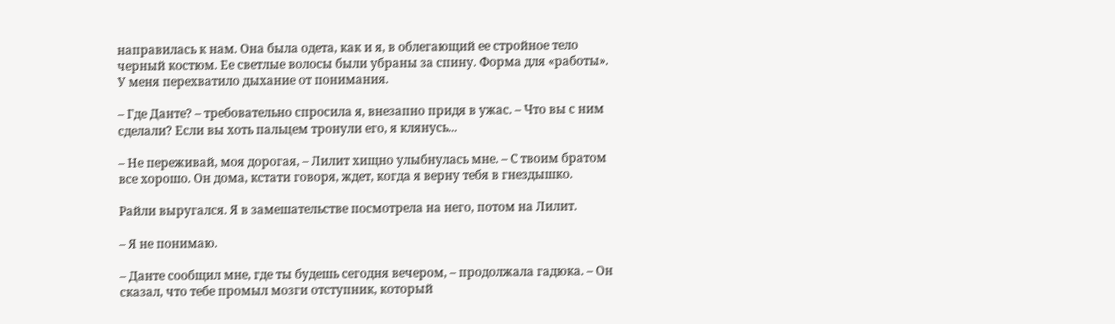направилась к нам. Она была одета, как и я, в облегающий ее стройное тело черный костюм. Ее светлые волосы были убраны за спину. Форма для «работы». У меня перехватило дыхание от понимания.

– Где Данте? – требовательно спросила я, внезапно придя в ужас. – Что вы с ним сделали? Если вы хоть пальцем тронули его, я клянусь...

– Не переживай, моя дорогая, – Лилит хищно улыбнулась мне. – С твоим братом все хорошо. Он дома, кстати говоря, ждет, когда я верну тебя в гнездышко.

Райли выругался. Я в замешательстве посмотрела на него, потом на Лилит.

– Я не понимаю.

– Данте сообщил мне, где ты будешь сегодня вечером, – продолжала гадюка. – Он сказал, что тебе промыл мозги отступник, который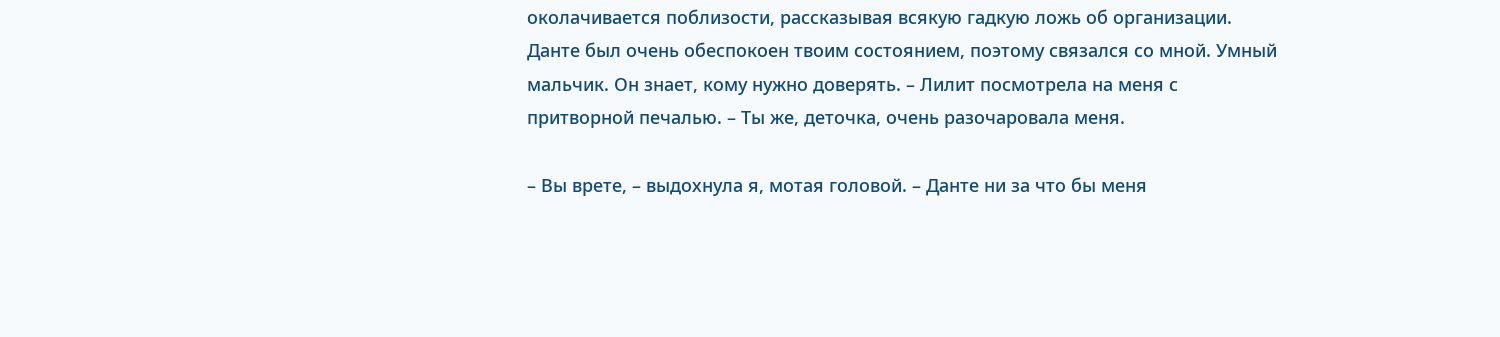околачивается поблизости, рассказывая всякую гадкую ложь об организации. Данте был очень обеспокоен твоим состоянием, поэтому связался со мной. Умный мальчик. Он знает, кому нужно доверять. – Лилит посмотрела на меня с притворной печалью. – Ты же, деточка, очень разочаровала меня.

– Вы врете, – выдохнула я, мотая головой. – Данте ни за что бы меня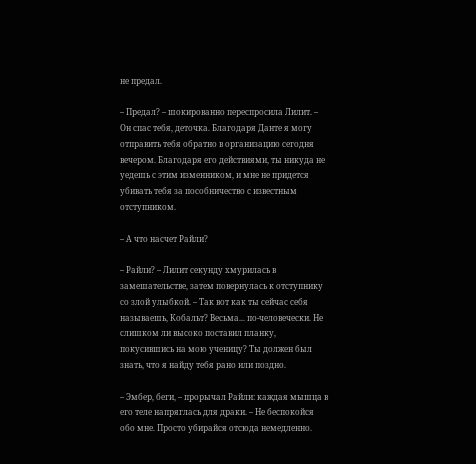не предал.

– Предал? – шокированно переспросила Лилит. – Он спас тебя, деточка. Благодаря Данте я могу отправить тебя обратно в организацию сегодня вечером. Благодаря его действиями, ты никуда не уедешь с этим изменником, и мне не придется убивать тебя за пособничество с известным отступником.

– А что насчет Райли?

– Райли? – Лилит секунду хмурилась в замешательстве, затем повернулась к отступнику со злой улыбкой. – Так вот как ты сейчас себя называешь, Кобальт? Весьма... по-человечески. Не слишком ли высоко поставил планку, покусившись на мою ученицу? Ты должен был знать, что я найду тебя рано или поздно.

– Эмбер, беги, – прорычал Райли: каждая мышца в его теле напряглась для драки. – Не беспокойся обо мне. Просто убирайся отсюда немедленно.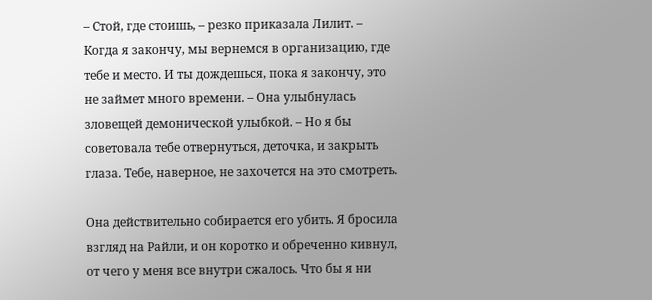– Стой, где стоишь, – резко приказала Лилит. – Когда я закончу, мы вернемся в организацию, где тебе и место. И ты дождешься, пока я закончу, это не займет много времени. – Она улыбнулась зловещей демонической улыбкой. – Но я бы советовала тебе отвернуться, деточка, и закрыть глаза. Тебе, наверное, не захочется на это смотреть.

Она действительно собирается его убить. Я бросила взгляд на Райли, и он коротко и обреченно кивнул, от чего у меня все внутри сжалось. Что бы я ни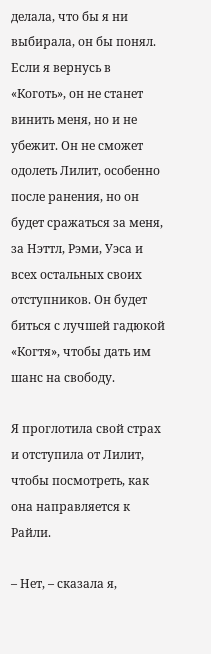делала, что бы я ни выбирала, он бы понял. Если я вернусь в «Коготь», он не станет винить меня, но и не убежит. Он не сможет одолеть Лилит, особенно после ранения, но он будет сражаться за меня, за Нэттл, Рэми, Уэса и всех остальных своих отступников. Он будет биться с лучшей гадюкой «Когтя», чтобы дать им шанс на свободу.

Я проглотила свой страх и отступила от Лилит, чтобы посмотреть, как она направляется к Райли.

– Нет, – сказала я,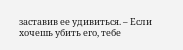заставив ее удивиться. – Если хочешь убить его, тебе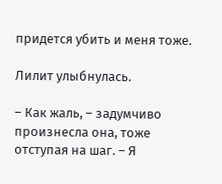придется убить и меня тоже.

Лилит улыбнулась.

– Как жаль, – задумчиво произнесла она, тоже отступая на шаг. – Я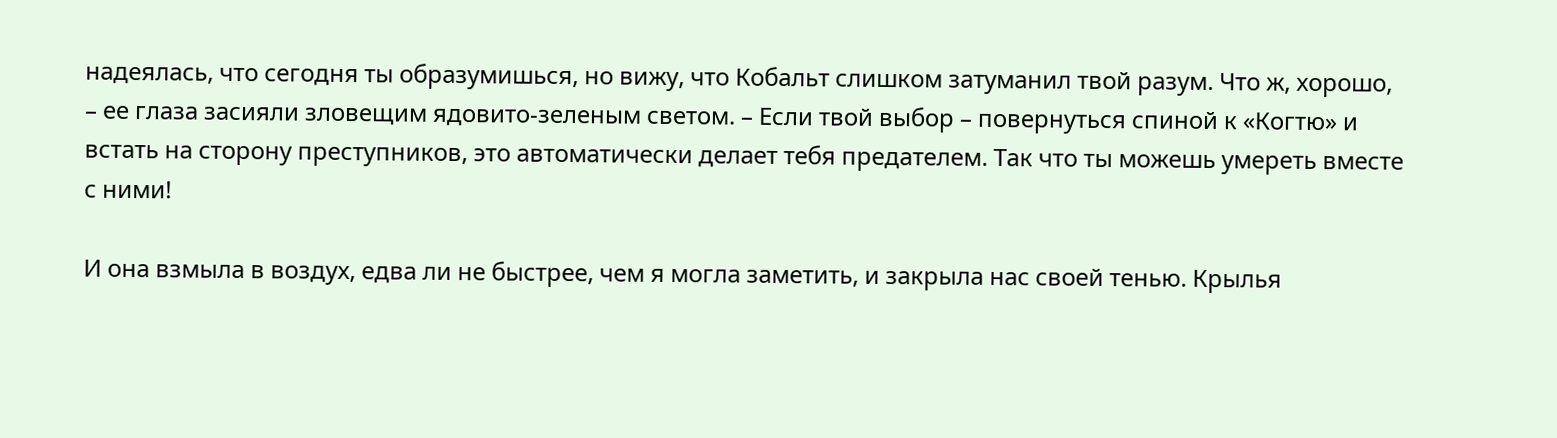надеялась, что сегодня ты образумишься, но вижу, что Кобальт слишком затуманил твой разум. Что ж, хорошо, – ее глаза засияли зловещим ядовито-зеленым светом. – Если твой выбор – повернуться спиной к «Когтю» и встать на сторону преступников, это автоматически делает тебя предателем. Так что ты можешь умереть вместе с ними!

И она взмыла в воздух, едва ли не быстрее, чем я могла заметить, и закрыла нас своей тенью. Крылья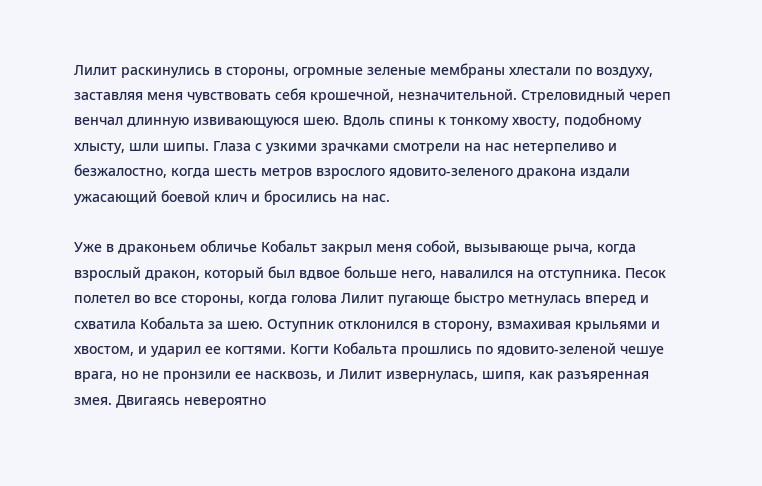Лилит раскинулись в стороны, огромные зеленые мембраны хлестали по воздуху, заставляя меня чувствовать себя крошечной, незначительной. Стреловидный череп венчал длинную извивающуюся шею. Вдоль спины к тонкому хвосту, подобному хлысту, шли шипы. Глаза с узкими зрачками смотрели на нас нетерпеливо и безжалостно, когда шесть метров взрослого ядовито-зеленого дракона издали ужасающий боевой клич и бросились на нас.

Уже в драконьем обличье Кобальт закрыл меня собой, вызывающе рыча, когда взрослый дракон, который был вдвое больше него, навалился на отступника. Песок полетел во все стороны, когда голова Лилит пугающе быстро метнулась вперед и схватила Кобальта за шею. Оступник отклонился в сторону, взмахивая крыльями и хвостом, и ударил ее когтями. Когти Кобальта прошлись по ядовито-зеленой чешуе врага, но не пронзили ее насквозь, и Лилит извернулась, шипя, как разъяренная змея. Двигаясь невероятно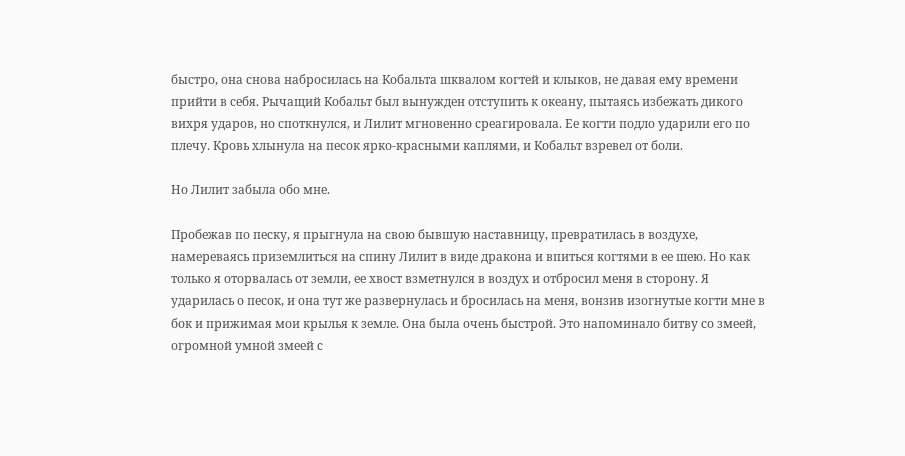быстро, она снова набросилась на Кобальта шквалом когтей и клыков, не давая ему времени прийти в себя. Рычащий Кобальт был вынужден отступить к океану, пытаясь избежать дикого вихря ударов, но споткнулся, и Лилит мгновенно среагировала. Ее когти подло ударили его по плечу. Кровь хлынула на песок ярко-красными каплями, и Кобальт взревел от боли.

Но Лилит забыла обо мне.

Пробежав по песку, я прыгнула на свою бывшую наставницу, превратилась в воздухе, намереваясь приземлиться на спину Лилит в виде дракона и впиться когтями в ее шею. Но как только я оторвалась от земли, ее хвост взметнулся в воздух и отбросил меня в сторону. Я ударилась о песок, и она тут же развернулась и бросилась на меня, вонзив изогнутые когти мне в бок и прижимая мои крылья к земле. Она была очень быстрой. Это напоминало битву со змеей, огромной умной змеей с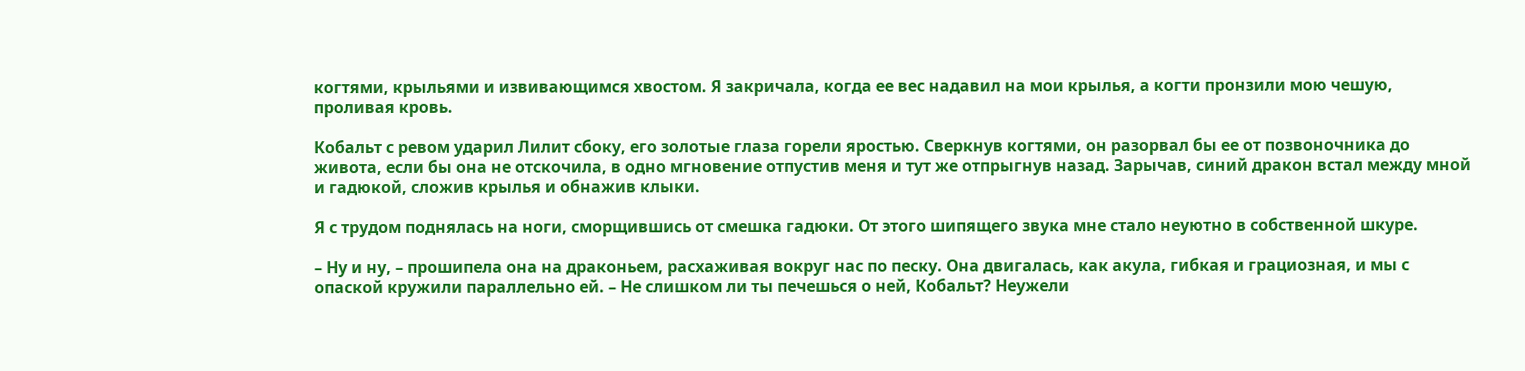когтями, крыльями и извивающимся хвостом. Я закричала, когда ее вес надавил на мои крылья, а когти пронзили мою чешую, проливая кровь.

Кобальт с ревом ударил Лилит сбоку, его золотые глаза горели яростью. Сверкнув когтями, он разорвал бы ее от позвоночника до живота, если бы она не отскочила, в одно мгновение отпустив меня и тут же отпрыгнув назад. Зарычав, синий дракон встал между мной и гадюкой, сложив крылья и обнажив клыки.

Я с трудом поднялась на ноги, сморщившись от смешка гадюки. От этого шипящего звука мне стало неуютно в собственной шкуре.

– Ну и ну, – прошипела она на драконьем, расхаживая вокруг нас по песку. Она двигалась, как акула, гибкая и грациозная, и мы с опаской кружили параллельно ей. – Не слишком ли ты печешься о ней, Кобальт? Неужели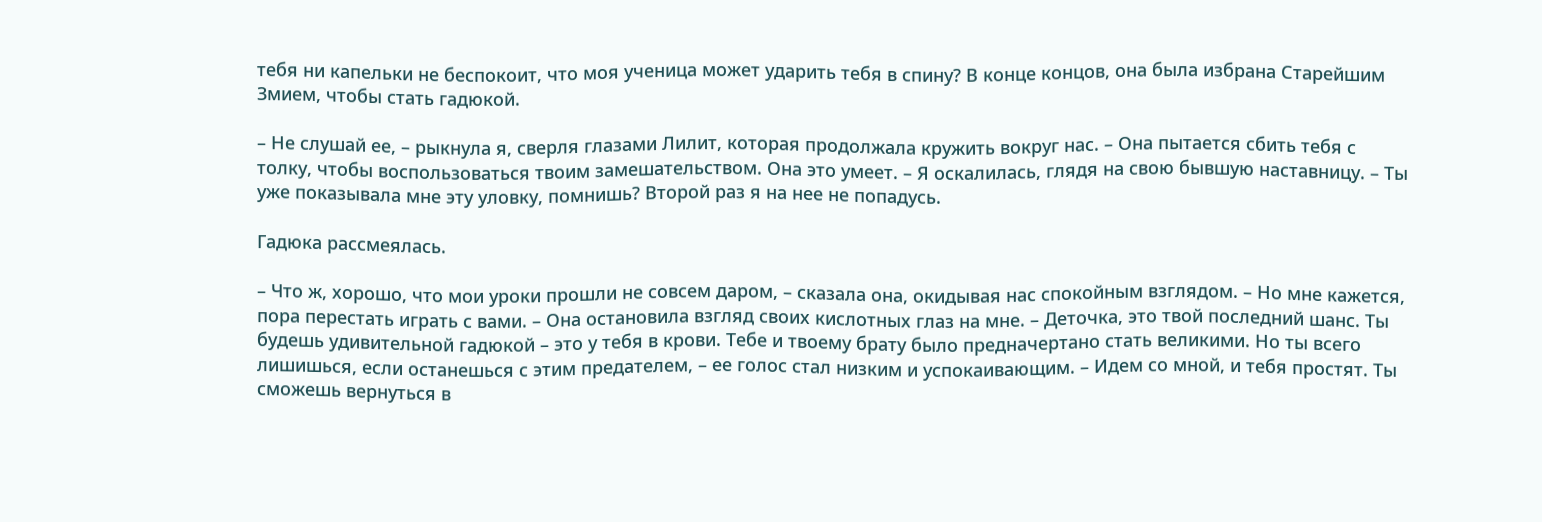тебя ни капельки не беспокоит, что моя ученица может ударить тебя в спину? В конце концов, она была избрана Старейшим Змием, чтобы стать гадюкой.

– Не слушай ее, – рыкнула я, сверля глазами Лилит, которая продолжала кружить вокруг нас. – Она пытается сбить тебя с толку, чтобы воспользоваться твоим замешательством. Она это умеет. – Я оскалилась, глядя на свою бывшую наставницу. – Ты уже показывала мне эту уловку, помнишь? Второй раз я на нее не попадусь.

Гадюка рассмеялась.

– Что ж, хорошо, что мои уроки прошли не совсем даром, – сказала она, окидывая нас спокойным взглядом. – Но мне кажется, пора перестать играть с вами. – Она остановила взгляд своих кислотных глаз на мне. – Деточка, это твой последний шанс. Ты будешь удивительной гадюкой – это у тебя в крови. Тебе и твоему брату было предначертано стать великими. Но ты всего лишишься, если останешься с этим предателем, – ее голос стал низким и успокаивающим. – Идем со мной, и тебя простят. Ты сможешь вернуться в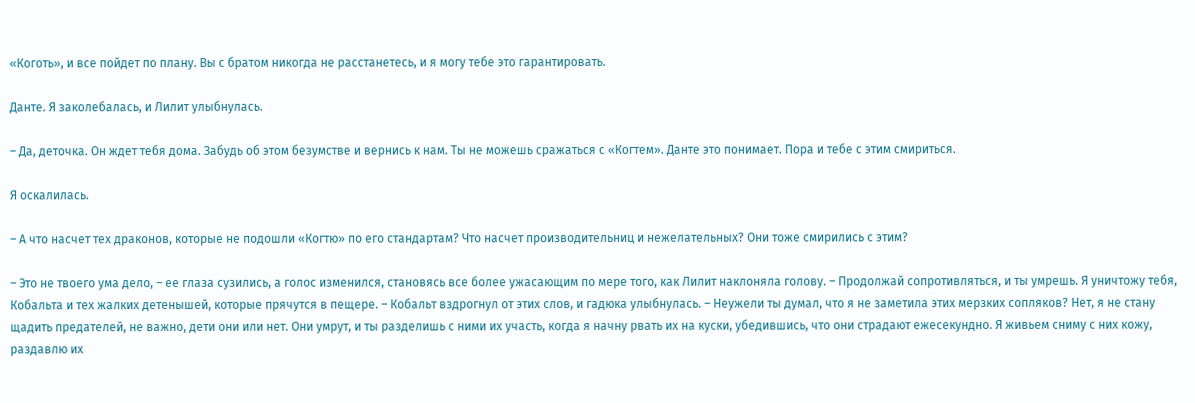«Коготь», и все пойдет по плану. Вы с братом никогда не расстанетесь, и я могу тебе это гарантировать.

Данте. Я заколебалась, и Лилит улыбнулась.

– Да, деточка. Он ждет тебя дома. Забудь об этом безумстве и вернись к нам. Ты не можешь сражаться с «Когтем». Данте это понимает. Пора и тебе с этим смириться.

Я оскалилась.

– А что насчет тех драконов, которые не подошли «Когтю» по его стандартам? Что насчет производительниц и нежелательных? Они тоже смирились с этим?

– Это не твоего ума дело, – ее глаза сузились, а голос изменился, становясь все более ужасающим по мере того, как Лилит наклоняла голову. – Продолжай сопротивляться, и ты умрешь. Я уничтожу тебя, Кобальта и тех жалких детенышей, которые прячутся в пещере. – Кобальт вздрогнул от этих слов, и гадюка улыбнулась. – Неужели ты думал, что я не заметила этих мерзких сопляков? Нет, я не стану щадить предателей, не важно, дети они или нет. Они умрут, и ты разделишь с ними их участь, когда я начну рвать их на куски, убедившись, что они страдают ежесекундно. Я живьем сниму с них кожу, раздавлю их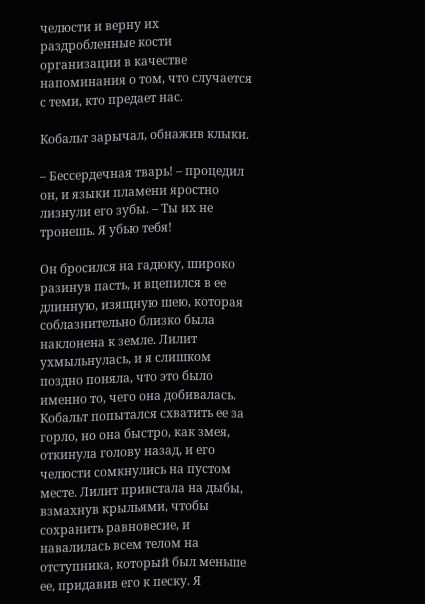челюсти и верну их раздробленные кости организации в качестве напоминания о том, что случается с теми, кто предает нас.

Кобальт зарычал, обнажив клыки.

– Бессердечная тварь! – процедил он, и языки пламени яростно лизнули его зубы. – Ты их не тронешь. Я убью тебя!

Он бросился на гадюку, широко разинув пасть, и вцепился в ее длинную, изящную шею, которая соблазнительно близко была наклонена к земле. Лилит ухмыльнулась, и я слишком поздно поняла, что это было именно то, чего она добивалась. Кобальт попытался схватить ее за горло, но она быстро, как змея, откинула голову назад, и его челюсти сомкнулись на пустом месте. Лилит привстала на дыбы, взмахнув крыльями, чтобы сохранить равновесие, и навалилась всем телом на отступника, который был меньше ее, придавив его к песку. Я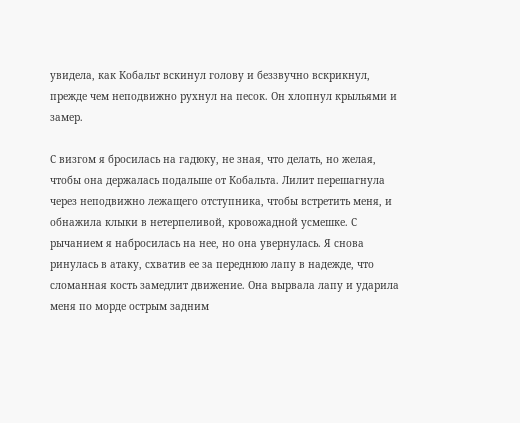увидела, как Кобальт вскинул голову и беззвучно вскрикнул, прежде чем неподвижно рухнул на песок. Он хлопнул крыльями и замер.

С визгом я бросилась на гадюку, не зная, что делать, но желая, чтобы она держалась подальше от Кобальта. Лилит перешагнула через неподвижно лежащего отступника, чтобы встретить меня, и обнажила клыки в нетерпеливой, кровожадной усмешке. С рычанием я набросилась на нее, но она увернулась. Я снова ринулась в атаку, схватив ее за переднюю лапу в надежде, что сломанная кость замедлит движение. Она вырвала лапу и ударила меня по морде острым задним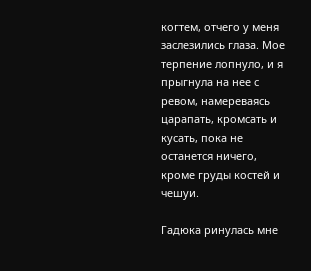когтем, отчего у меня заслезились глаза. Мое терпение лопнуло, и я прыгнула на нее с ревом, намереваясь царапать, кромсать и кусать, пока не останется ничего, кроме груды костей и чешуи.

Гадюка ринулась мне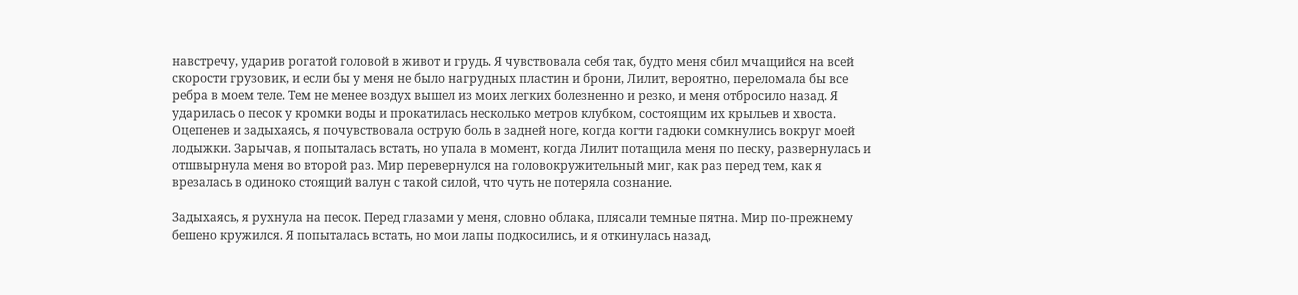навстречу, ударив рогатой головой в живот и грудь. Я чувствовала себя так, будто меня сбил мчащийся на всей скорости грузовик, и если бы у меня не было нагрудных пластин и брони, Лилит, вероятно, переломала бы все ребра в моем теле. Тем не менее воздух вышел из моих легких болезненно и резко, и меня отбросило назад. Я ударилась о песок у кромки воды и прокатилась несколько метров клубком, состоящим их крыльев и хвоста. Оцепенев и задыхаясь, я почувствовала острую боль в задней ноге, когда когти гадюки сомкнулись вокруг моей лодыжки. Зарычав, я попыталась встать, но упала в момент, когда Лилит потащила меня по песку, развернулась и отшвырнула меня во второй раз. Мир перевернулся на головокружительный миг, как раз перед тем, как я врезалась в одиноко стоящий валун с такой силой, что чуть не потеряла сознание.

Задыхаясь, я рухнула на песок. Перед глазами у меня, словно облака, плясали темные пятна. Мир по-прежнему бешено кружился. Я попыталась встать, но мои лапы подкосились, и я откинулась назад,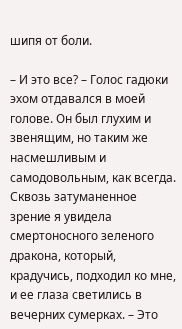шипя от боли.

– И это все? – Голос гадюки эхом отдавался в моей голове. Он был глухим и звенящим, но таким же насмешливым и самодовольным, как всегда. Сквозь затуманенное зрение я увидела смертоносного зеленого дракона, который, крадучись, подходил ко мне, и ее глаза светились в вечерних сумерках. – Это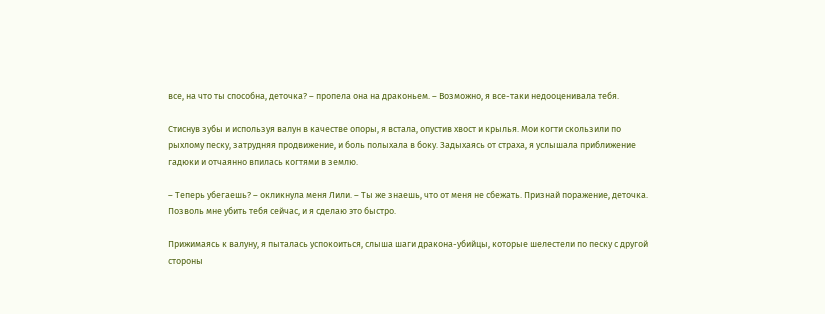все, на что ты способна, деточка? – пропела она на драконьем. – Возможно, я все-таки недооценивала тебя.

Стиснув зубы и используя валун в качестве опоры, я встала, опустив хвост и крылья. Мои когти скользили по рыхлому песку, затрудняя продвижение, и боль полыхала в боку. Задыхаясь от страха, я услышала приближение гадюки и отчаянно впилась когтями в землю.

– Теперь убегаешь? – окликнула меня Лили. – Ты же знаешь, что от меня не сбежать. Признай поражение, деточка. Позволь мне убить тебя сейчас, и я сделаю это быстро.

Прижимаясь к валуну, я пыталась успокоиться, слыша шаги дракона-убийцы, которые шелестели по песку с другой стороны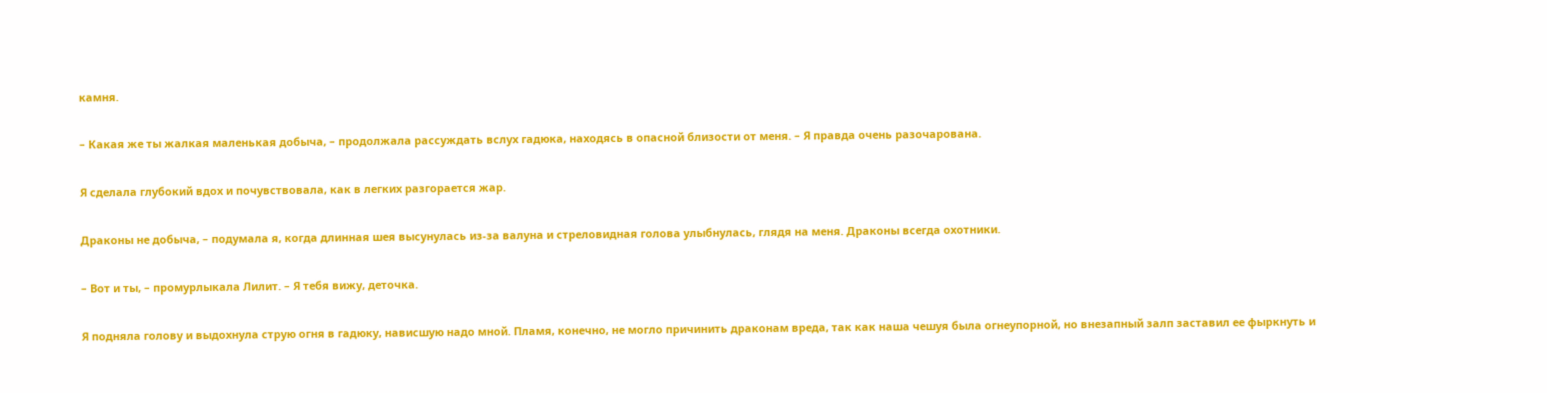камня.

– Какая же ты жалкая маленькая добыча, – продолжала рассуждать вслух гадюка, находясь в опасной близости от меня. – Я правда очень разочарована.

Я сделала глубокий вдох и почувствовала, как в легких разгорается жар.

Драконы не добыча, – подумала я, когда длинная шея высунулась из-за валуна и стреловидная голова улыбнулась, глядя на меня. Драконы всегда охотники.

– Вот и ты, – промурлыкала Лилит. – Я тебя вижу, деточка.

Я подняла голову и выдохнула струю огня в гадюку, нависшую надо мной. Пламя, конечно, не могло причинить драконам вреда, так как наша чешуя была огнеупорной, но внезапный залп заставил ее фыркнуть и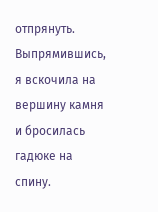отпрянуть. Выпрямившись, я вскочила на вершину камня и бросилась гадюке на спину.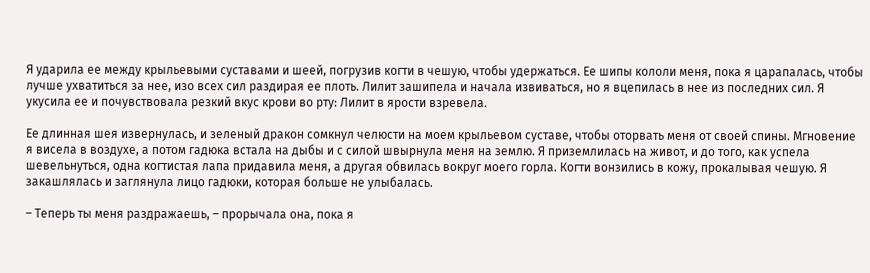Я ударила ее между крыльевыми суставами и шеей, погрузив когти в чешую, чтобы удержаться. Ее шипы кололи меня, пока я царапалась, чтобы лучше ухватиться за нее, изо всех сил раздирая ее плоть. Лилит зашипела и начала извиваться, но я вцепилась в нее из последних сил. Я укусила ее и почувствовала резкий вкус крови во рту: Лилит в ярости взревела.

Ее длинная шея извернулась, и зеленый дракон сомкнул челюсти на моем крыльевом суставе, чтобы оторвать меня от своей спины. Мгновение я висела в воздухе, а потом гадюка встала на дыбы и с силой швырнула меня на землю. Я приземлилась на живот, и до того, как успела шевельнуться, одна когтистая лапа придавила меня, а другая обвилась вокруг моего горла. Когти вонзились в кожу, прокалывая чешую. Я закашлялась и заглянула лицо гадюки, которая больше не улыбалась.

– Теперь ты меня раздражаешь, – прорычала она, пока я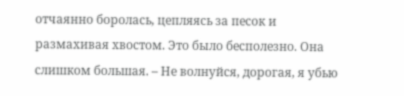отчаянно боролась, цепляясь за песок и размахивая хвостом. Это было бесполезно. Она слишком большая. – Не волнуйся, дорогая, я убью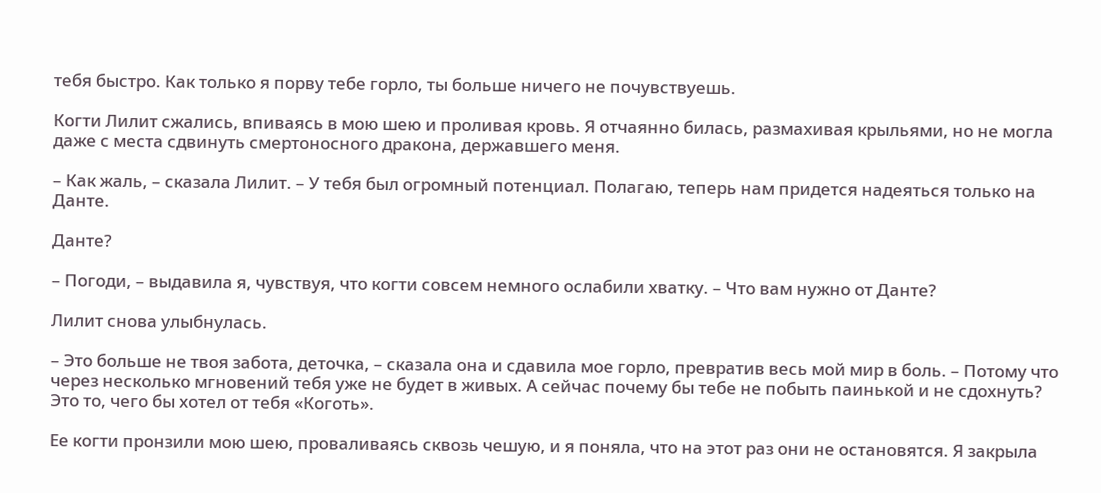тебя быстро. Как только я порву тебе горло, ты больше ничего не почувствуешь.

Когти Лилит сжались, впиваясь в мою шею и проливая кровь. Я отчаянно билась, размахивая крыльями, но не могла даже с места сдвинуть смертоносного дракона, державшего меня.

– Как жаль, – сказала Лилит. – У тебя был огромный потенциал. Полагаю, теперь нам придется надеяться только на Данте.

Данте?

– Погоди, – выдавила я, чувствуя, что когти совсем немного ослабили хватку. – Что вам нужно от Данте?

Лилит снова улыбнулась.

– Это больше не твоя забота, деточка, – сказала она и сдавила мое горло, превратив весь мой мир в боль. – Потому что через несколько мгновений тебя уже не будет в живых. А сейчас почему бы тебе не побыть паинькой и не сдохнуть? Это то, чего бы хотел от тебя «Коготь».

Ее когти пронзили мою шею, проваливаясь сквозь чешую, и я поняла, что на этот раз они не остановятся. Я закрыла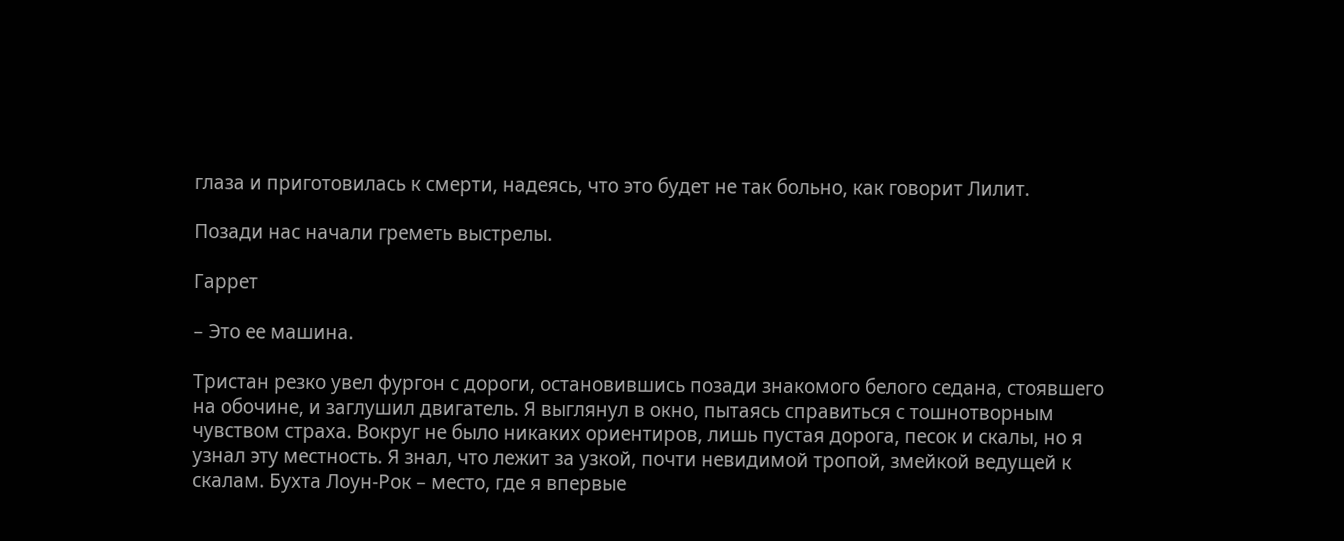глаза и приготовилась к смерти, надеясь, что это будет не так больно, как говорит Лилит.

Позади нас начали греметь выстрелы.

Гаррет

– Это ее машина.

Тристан резко увел фургон с дороги, остановившись позади знакомого белого седана, стоявшего на обочине, и заглушил двигатель. Я выглянул в окно, пытаясь справиться с тошнотворным чувством страха. Вокруг не было никаких ориентиров, лишь пустая дорога, песок и скалы, но я узнал эту местность. Я знал, что лежит за узкой, почти невидимой тропой, змейкой ведущей к скалам. Бухта Лоун-Рок – место, где я впервые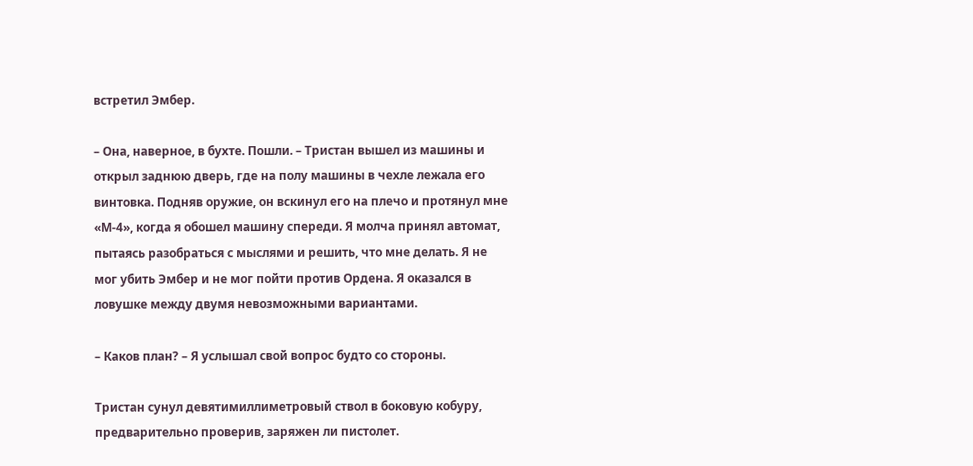встретил Эмбер.

– Она, наверное, в бухте. Пошли. – Тристан вышел из машины и открыл заднюю дверь, где на полу машины в чехле лежала его винтовка. Подняв оружие, он вскинул его на плечо и протянул мне «М-4», когда я обошел машину спереди. Я молча принял автомат, пытаясь разобраться с мыслями и решить, что мне делать. Я не мог убить Эмбер и не мог пойти против Ордена. Я оказался в ловушке между двумя невозможными вариантами.

– Каков план? – Я услышал свой вопрос будто со стороны.

Тристан сунул девятимиллиметровый ствол в боковую кобуру, предварительно проверив, заряжен ли пистолет.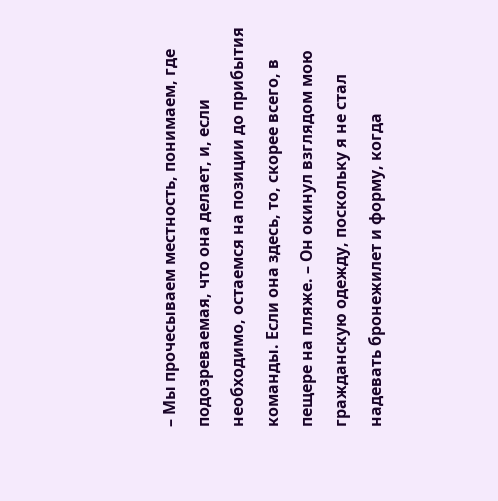– Мы прочесываем местность, понимаем, где подозреваемая, что она делает, и, если необходимо, остаемся на позиции до прибытия команды. Если она здесь, то, скорее всего, в пещере на пляже. – Он окинул взглядом мою гражданскую одежду, поскольку я не стал надевать бронежилет и форму, когда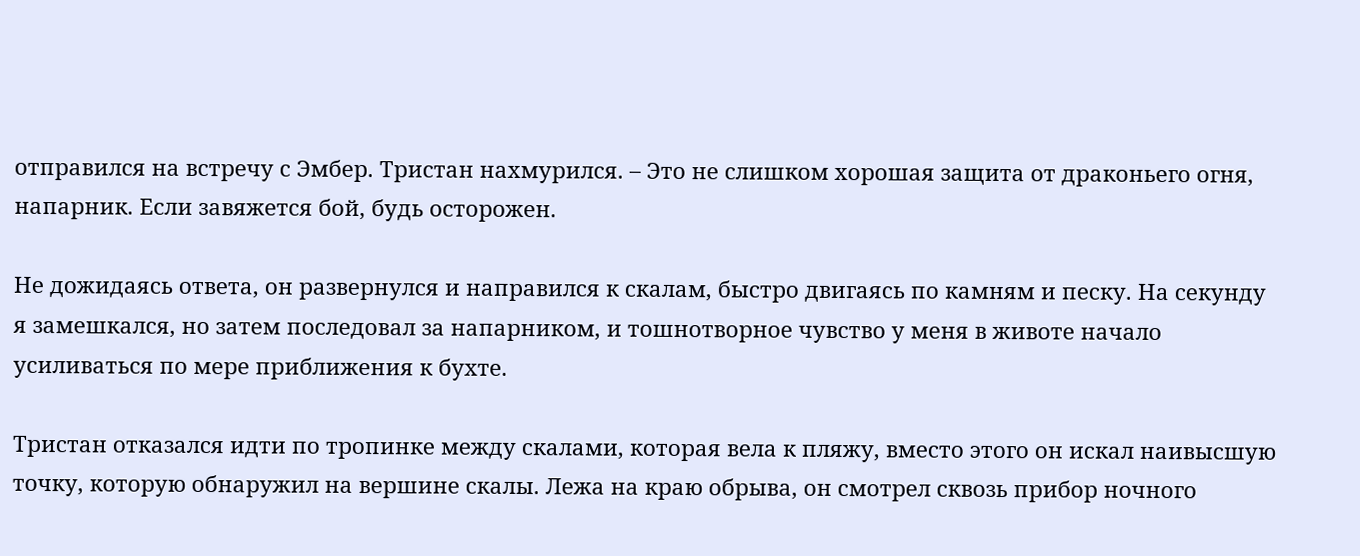отправился на встречу с Эмбер. Тристан нахмурился. – Это не слишком хорошая защита от драконьего огня, напарник. Если завяжется бой, будь осторожен.

Не дожидаясь ответа, он развернулся и направился к скалам, быстро двигаясь по камням и песку. На секунду я замешкался, но затем последовал за напарником, и тошнотворное чувство у меня в животе начало усиливаться по мере приближения к бухте.

Тристан отказался идти по тропинке между скалами, которая вела к пляжу, вместо этого он искал наивысшую точку, которую обнаружил на вершине скалы. Лежа на краю обрыва, он смотрел сквозь прибор ночного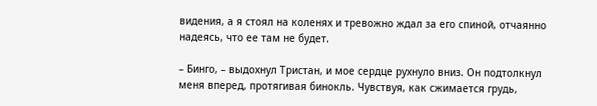видения, а я стоял на коленях и тревожно ждал за его спиной, отчаянно надеясь, что ее там не будет.

– Бинго, – выдохнул Тристан, и мое сердце рухнуло вниз. Он подтолкнул меня вперед, протягивая бинокль. Чувствуя, как сжимается грудь,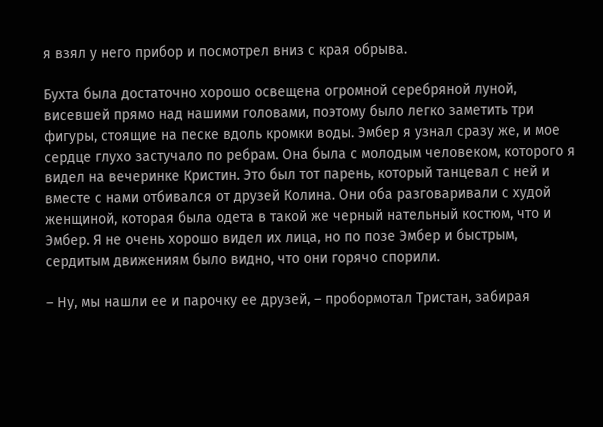я взял у него прибор и посмотрел вниз с края обрыва.

Бухта была достаточно хорошо освещена огромной серебряной луной, висевшей прямо над нашими головами, поэтому было легко заметить три фигуры, стоящие на песке вдоль кромки воды. Эмбер я узнал сразу же, и мое сердце глухо застучало по ребрам. Она была с молодым человеком, которого я видел на вечеринке Кристин. Это был тот парень, который танцевал с ней и вместе с нами отбивался от друзей Колина. Они оба разговаривали с худой женщиной, которая была одета в такой же черный нательный костюм, что и Эмбер. Я не очень хорошо видел их лица, но по позе Эмбер и быстрым, сердитым движениям было видно, что они горячо спорили.

– Ну, мы нашли ее и парочку ее друзей, – пробормотал Тристан, забирая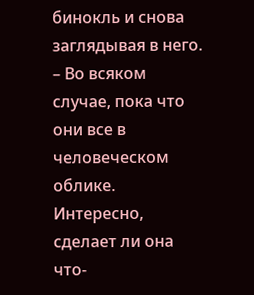бинокль и снова заглядывая в него. – Во всяком случае, пока что они все в человеческом облике. Интересно, сделает ли она что-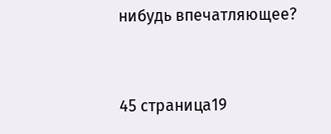нибудь впечатляющее?


45 страница19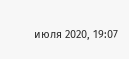июля 2020, 19:07